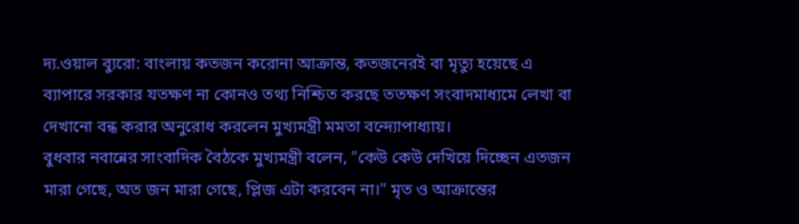দ্য.ওয়াল ব্যুরো: বাংলায় কতজন করোনা আক্রান্ত, কতজনেরই বা মৃত্যু হয়েছে এ ব্যাপারে সরকার যতক্ষণ না কোনও তথ্য নিশ্চিত করছে ততক্ষণ সংবাদমাধ্যমে লেখা বা দেখানো বন্ধ করার অনুরোধ করলেন মুখ্যমন্ত্রী মমতা বন্দ্যোপাধ্যায়।
বুধবার নবান্নের সাংবাদিক বৈঠকে মুখ্যমন্ত্রী বলেন, "কেউ কেউ দেখিয়ে দিচ্ছেন এতজন মারা গেছে, অত জন মারা গেছে, প্লিজ এটা করবেন না।" মৃত ও আক্রান্তের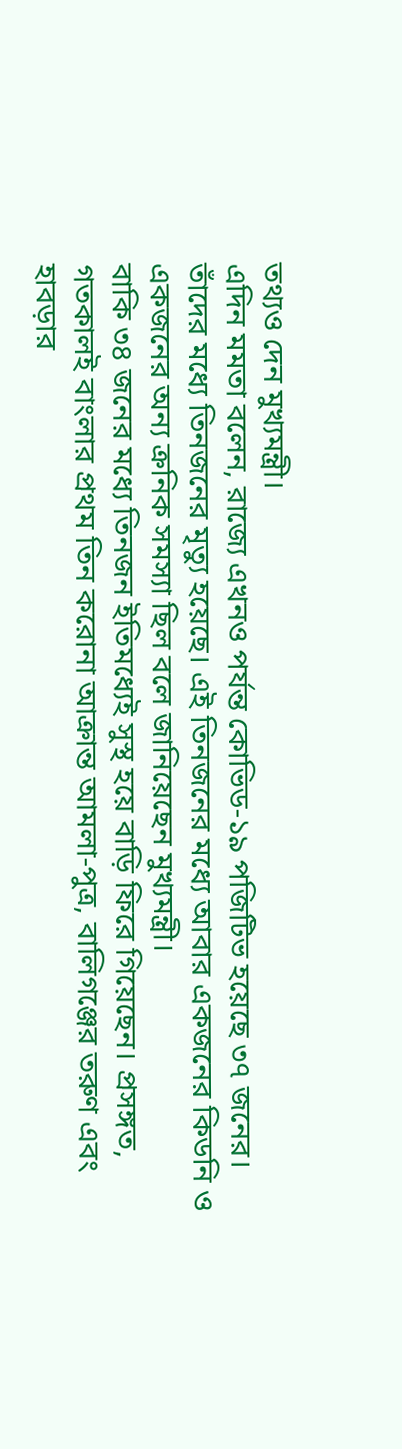তথ্যও দেন মুখ্যমন্ত্রী।
এদিন মমতা বলেন, রাজ্যে এখনও পর্যন্ত কোভিড-১৯ পজিটিভ হয়েছে ৩৭ জনের। তাঁদের মধ্যে তিনজনের মৃত্যু হয়েছে। এই তিনজনের মধ্যে আবার একজনের কিডনি ও একজনের অন্য ক্রনিক সমস্যা ছিল বলে জানিয়েছেন মুখ্যমন্ত্রী।
বাকি ৩৪ জনের মধ্যে তিনজন ইতিমধ্যেই সুস্থ হয়ে বাড়ি ফিরে গিয়েছেন। প্রসঙ্গত, গতকালই বাংলার প্রথম তিন করোনা আক্রান্ত আমলা-পুত্র, বালিগঞ্জের তরুণ এবং হাবড়ার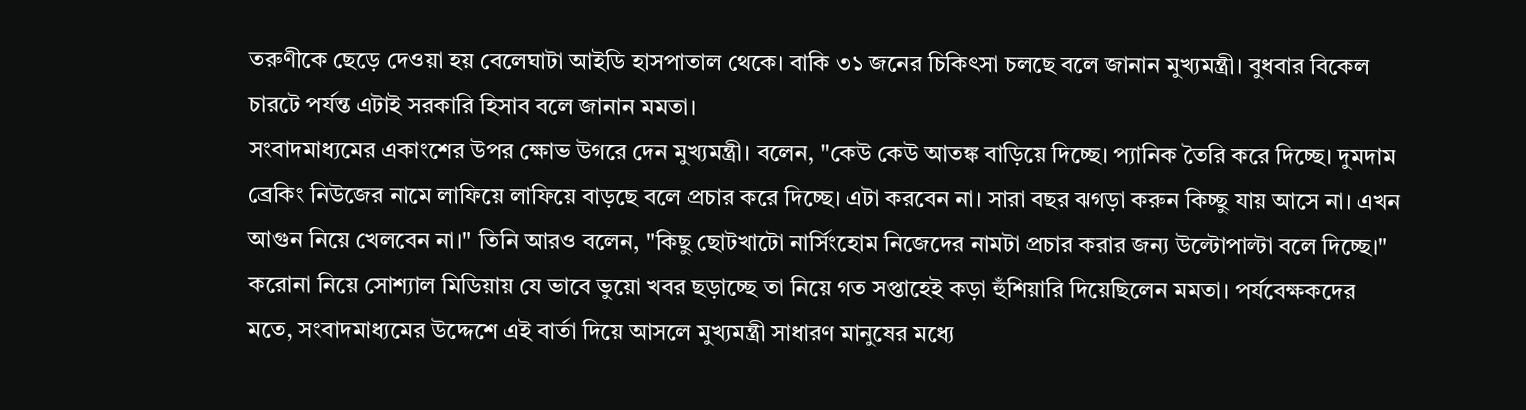তরুণীকে ছেড়ে দেওয়া হয় বেলেঘাটা আইডি হাসপাতাল থেকে। বাকি ৩১ জনের চিকিৎসা চলছে বলে জানান মুখ্যমন্ত্রী। বুধবার বিকেল চারটে পর্যন্ত এটাই সরকারি হিসাব বলে জানান মমতা।
সংবাদমাধ্যমের একাংশের উপর ক্ষোভ উগরে দেন মুখ্যমন্ত্রী। বলেন, "কেউ কেউ আতঙ্ক বাড়িয়ে দিচ্ছে। প্যানিক তৈরি করে দিচ্ছে। দুমদাম ব্রেকিং নিউজের নামে লাফিয়ে লাফিয়ে বাড়ছে বলে প্রচার করে দিচ্ছে। এটা করবেন না। সারা বছর ঝগড়া করুন কিচ্ছু যায় আসে না। এখন আগুন নিয়ে খেলবেন না।" তিনি আরও বলেন, "কিছু ছোটখাটো নার্সিংহোম নিজেদের নামটা প্রচার করার জন্য উল্টোপাল্টা বলে দিচ্ছে।"
করোনা নিয়ে সোশ্যাল মিডিয়ায় যে ভাবে ভুয়ো খবর ছড়াচ্ছে তা নিয়ে গত সপ্তাহেই কড়া হুঁশিয়ারি দিয়েছিলেন মমতা। পর্যবেক্ষকদের মতে, সংবাদমাধ্যমের উদ্দেশে এই বার্তা দিয়ে আসলে মুখ্যমন্ত্রী সাধারণ মানুষের মধ্যে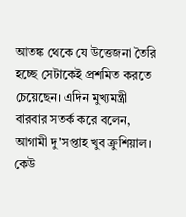আতঙ্ক থেকে যে উত্তেজনা তৈরি হচ্ছে সেটাকেই প্রশমিত করতে চেয়েছেন। এদিন মুখ্যমন্ত্রী বারবার সতর্ক করে বলেন, আগামী দু'সপ্তাহ খুব ক্রুশিয়াল। কেউ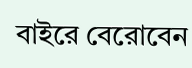বাইরে বেরোবেন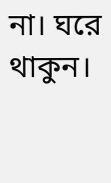না। ঘরে থাকুন।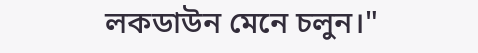লকডাউন মেনে চলুন।"